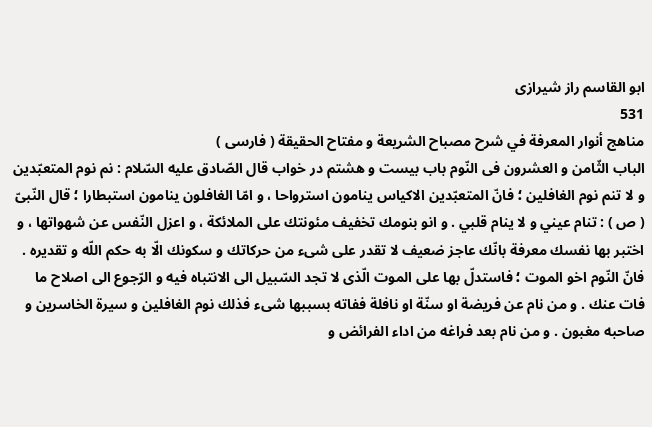ابو القاسم راز شيرازى
531
مناهج أنوار المعرفة في شرح مصباح الشريعة و مفتاح الحقيقة ( فارسى )
الباب الثّامن و العشرون فى النّوم باب بيست و هشتم در خواب قال الصّادق عليه السّلام : نم نوم المتعبّدين و لا تنم نوم الغافلين ؛ فانّ المتعبّدين الاكياس ينامون استرواحا ، و امّا الغافلون ينامون استبطارا ؛ قال النّبىّ ( ص ) : تنام عيني و لا ينام قلبي . و انو بنومك تخفيف مئونتك على الملائكة ، و اعزل النّفس عن شهواتها ، و اختبر بها نفسك معرفة بانّك عاجز ضعيف لا تقدر على شىء من حركاتك و سكونك الّا به حكم اللّه و تقديره . فانّ النّوم اخو الموت ؛ فاستدلّ بها على الموت الّذى لا تجد السّبيل الى الانتباه فيه و الرّجوع الى اصلاح ما فات عنك . و من نام عن فريضة او سنّة او نافلة ففاته بسببها شىء فذلك نوم الغافلين و سيرة الخاسرين و صاحبه مغبون . و من نام بعد فراغه من اداء الفرائض و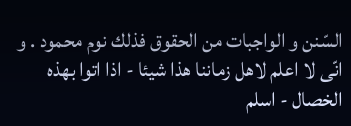السّنن و الواجبات من الحقوق فذلك نوم محمود . و انّى لا اعلم لاهل زماننا هذا شيئا - اذا اتوا بهذه الخصال - اسلم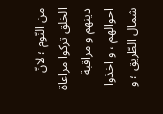من النّوم ؛ لانّ الخلق تركوا مراعاة دينهم و مراقبة احوالهم ، و اخذوا شمال الطّريق ؛ و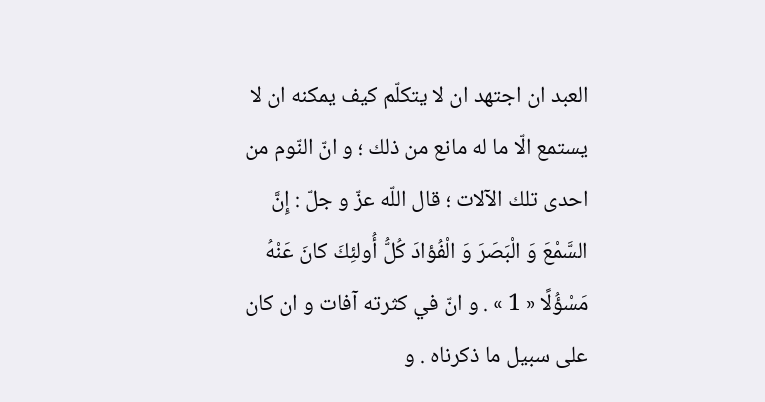العبد ان اجتهد ان لا يتكلّم كيف يمكنه ان لا يستمع الّا ما له مانع من ذلك ؛ و انّ النّوم من احدى تلك الآلات ؛ قال اللّه عزّ و جلّ : إِنَّ السَّمْعَ وَ الْبَصَرَ وَ الْفُؤادَ كُلُّ أُولئِكَ كانَ عَنْهُ مَسْؤُلًا « 1 » . و انّ في كثرته آفات و ان كان على سبيل ما ذكرناه . و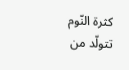كثرة النّوم تتولّد من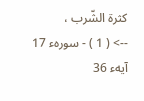كثرة الشّرب ،
--> ( 1 ) - سورهء 17 آيهء 36